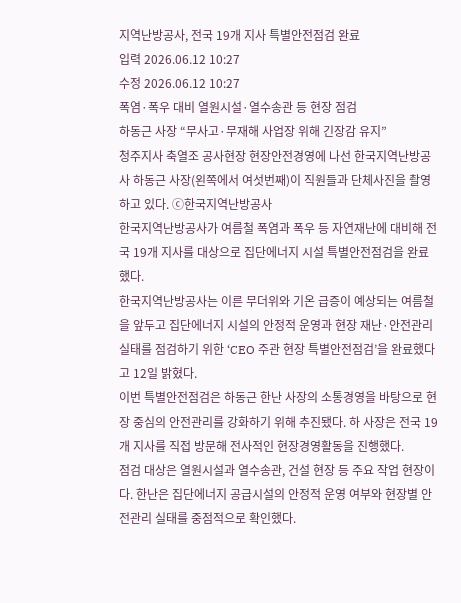지역난방공사, 전국 19개 지사 특별안전점검 완료
입력 2026.06.12 10:27
수정 2026.06.12 10:27
폭염·폭우 대비 열원시설·열수송관 등 현장 점검
하동근 사장 “무사고·무재해 사업장 위해 긴장감 유지”
청주지사 축열조 공사현장 현장안전경영에 나선 한국지역난방공사 하동근 사장(왼쪽에서 여섯번째)이 직원들과 단체사진을 촬영하고 있다. ⓒ한국지역난방공사
한국지역난방공사가 여름철 폭염과 폭우 등 자연재난에 대비해 전국 19개 지사를 대상으로 집단에너지 시설 특별안전점검을 완료했다.
한국지역난방공사는 이른 무더위와 기온 급증이 예상되는 여름철을 앞두고 집단에너지 시설의 안정적 운영과 현장 재난·안전관리 실태를 점검하기 위한 ‘CEO 주관 현장 특별안전점검’을 완료했다고 12일 밝혔다.
이번 특별안전점검은 하동근 한난 사장의 소통경영을 바탕으로 현장 중심의 안전관리를 강화하기 위해 추진됐다. 하 사장은 전국 19개 지사를 직접 방문해 전사적인 현장경영활동을 진행했다.
점검 대상은 열원시설과 열수송관, 건설 현장 등 주요 작업 현장이다. 한난은 집단에너지 공급시설의 안정적 운영 여부와 현장별 안전관리 실태를 중점적으로 확인했다.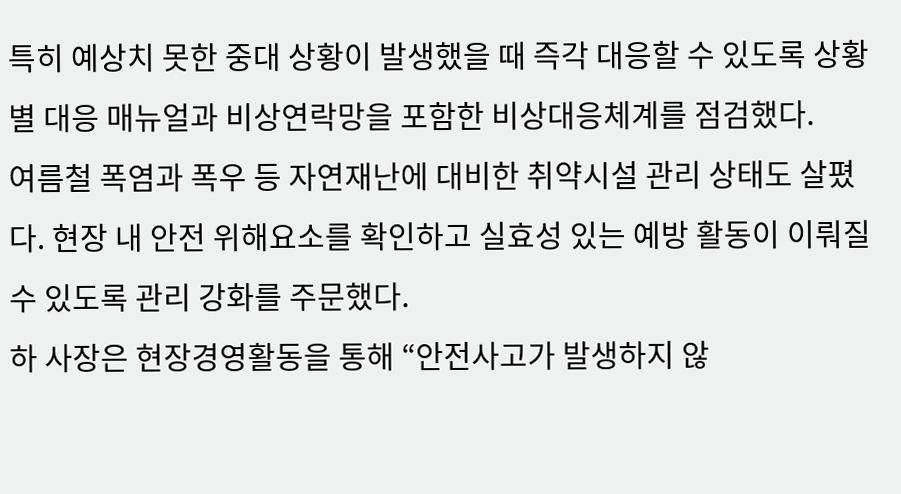특히 예상치 못한 중대 상황이 발생했을 때 즉각 대응할 수 있도록 상황별 대응 매뉴얼과 비상연락망을 포함한 비상대응체계를 점검했다.
여름철 폭염과 폭우 등 자연재난에 대비한 취약시설 관리 상태도 살폈다. 현장 내 안전 위해요소를 확인하고 실효성 있는 예방 활동이 이뤄질 수 있도록 관리 강화를 주문했다.
하 사장은 현장경영활동을 통해 “안전사고가 발생하지 않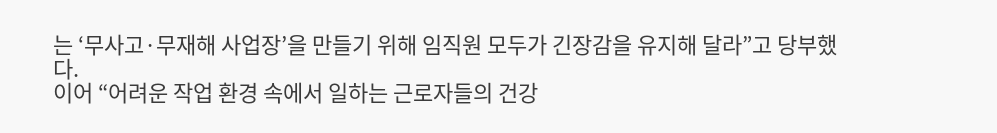는 ‘무사고·무재해 사업장’을 만들기 위해 임직원 모두가 긴장감을 유지해 달라”고 당부했다.
이어 “어려운 작업 환경 속에서 일하는 근로자들의 건강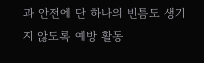과 안전에 단 하나의 빈틈도 생기지 않도록 예방 활동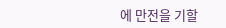에 만전을 기할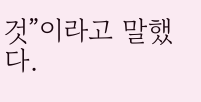것”이라고 말했다.